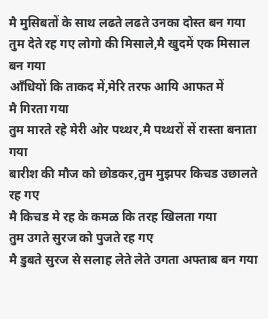मै मुसिबतों के साथ लढते लढते उनका दोस्त बन गया
तुम देते रह गए लोगो की मिसाले,मै खुदमें एक मिसाल बन गया
आँधियों कि ताकद में,मेरि तरफ आयि आफत में
मै गिरता गया
तुम मारते रहे मेरी ओर पथ्थर,मै पथ्थरों सें रास्ता बनाता गया
बारीश की मौज को छोडकर,तुम मुझपर किचड उछालते रह गए
मै किचड मे रह के कमळ कि तरह खिलता गया
तुम उगते सुरज को पुजते रह गए
मै डुबते सुरज से सलाह लेते लेते उगता अफ्ताब बन गया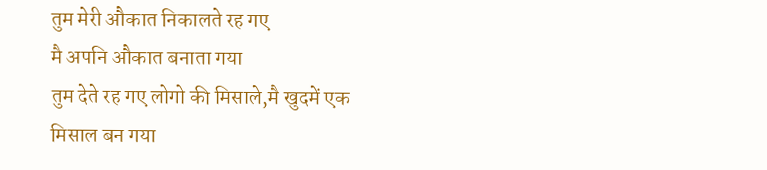तुम मेरी औकात निकालते रह गए
मै अपनि औकात बनाता गया
तुम देते रह गए लोगो की मिसाले,मै खुदमें एक मिसाल बन गया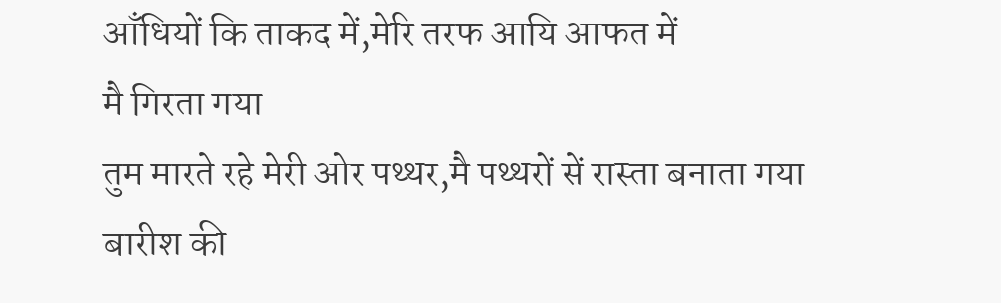आँधियों कि ताकद में,मेरि तरफ आयि आफत में
मै गिरता गया
तुम मारते रहे मेरी ओर पथ्थर,मै पथ्थरों सें रास्ता बनाता गया
बारीश की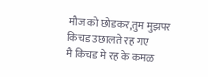मौज को छोडकर,तुम मुझपर किचड उछालते रह गए
मै किचड मे रह के कमळ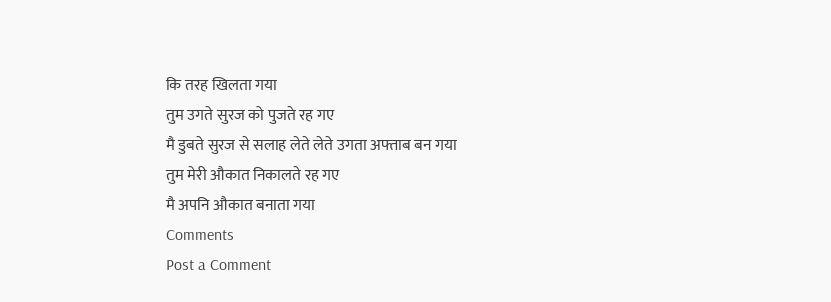कि तरह खिलता गया
तुम उगते सुरज को पुजते रह गए
मै डुबते सुरज से सलाह लेते लेते उगता अफ्ताब बन गया
तुम मेरी औकात निकालते रह गए
मै अपनि औकात बनाता गया
Comments
Post a Comment